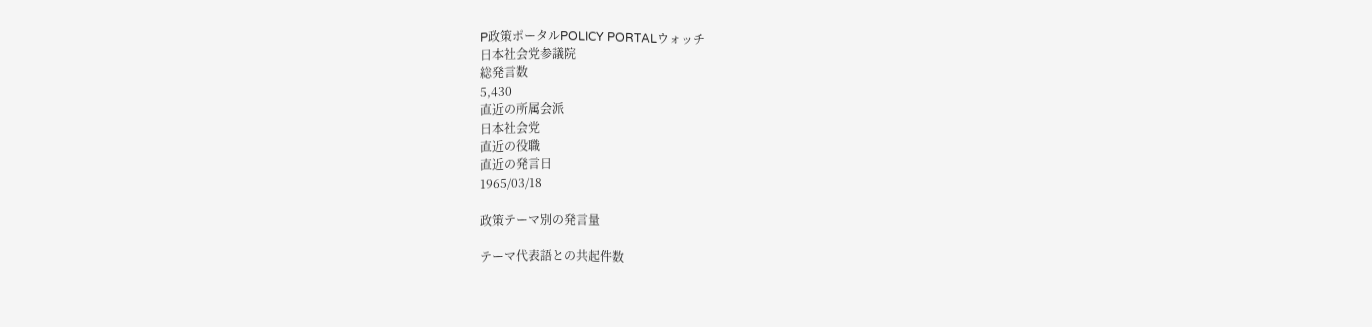P政策ポータルPOLICY PORTALウォッチ
日本社会党参議院
総発言数
5,430
直近の所属会派
日本社会党
直近の役職
直近の発言日
1965/03/18

政策テーマ別の発言量

テーマ代表語との共起件数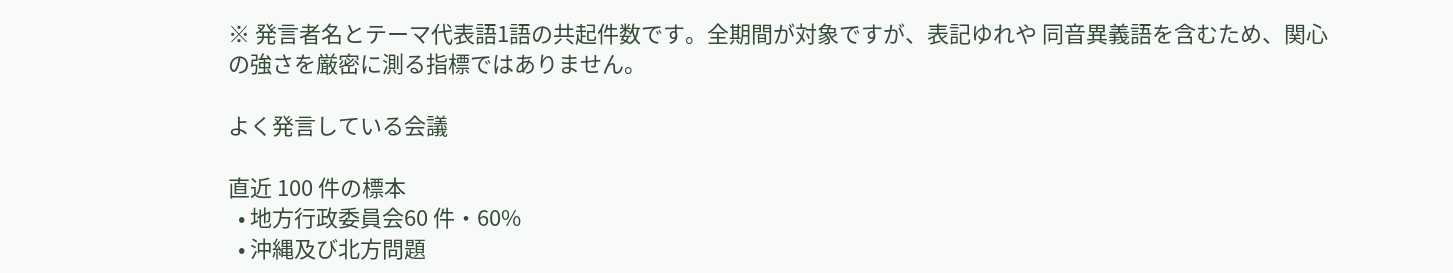※ 発言者名とテーマ代表語1語の共起件数です。全期間が対象ですが、表記ゆれや 同音異義語を含むため、関心の強さを厳密に測る指標ではありません。

よく発言している会議

直近 100 件の標本
  • 地方行政委員会60 件・60%
  • 沖縄及び北方問題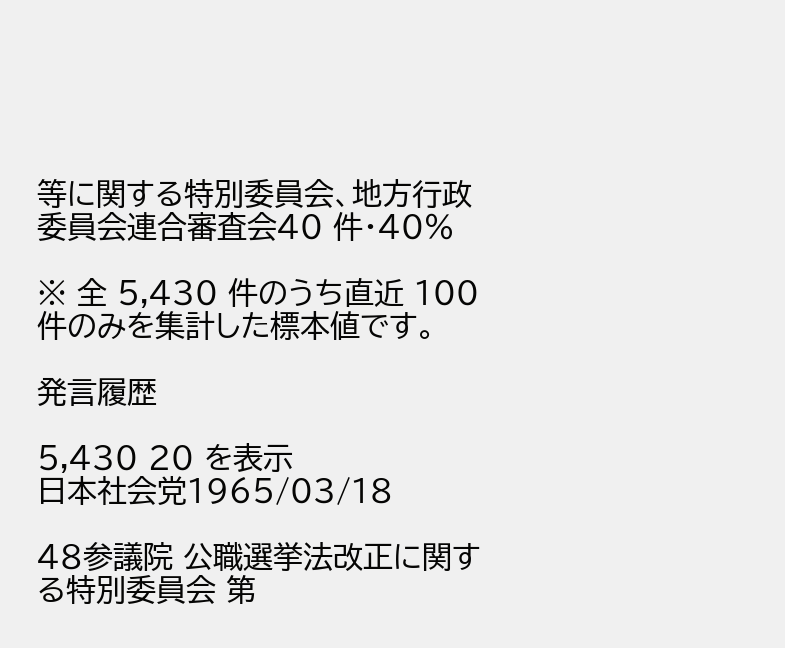等に関する特別委員会、地方行政委員会連合審査会40 件・40%

※ 全 5,430 件のうち直近 100 件のみを集計した標本値です。

発言履歴

5,430 20 を表示
日本社会党1965/03/18

48参議院 公職選挙法改正に関する特別委員会 第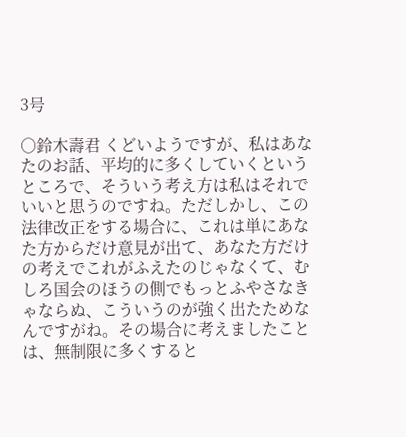3号

○鈴木壽君 くどいようですが、私はあなたのお話、平均的に多くしていくというところで、そういう考え方は私はそれでいいと思うのですね。ただしかし、この法律改正をする場合に、これは単にあなた方からだけ意見が出て、あなた方だけの考えでこれがふえたのじゃなくて、むしろ国会のほうの側でもっとふやさなきゃならぬ、こういうのが強く出たためなんですがね。その場合に考えましたことは、無制限に多くすると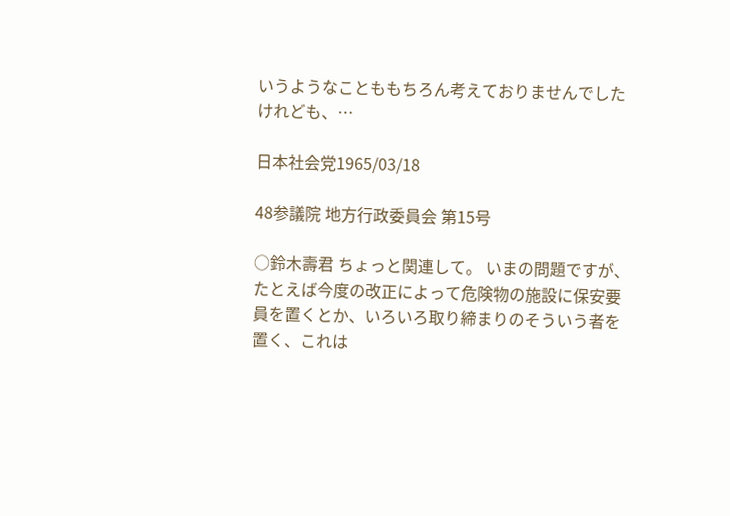いうようなことももちろん考えておりませんでしたけれども、…

日本社会党1965/03/18

48参議院 地方行政委員会 第15号

○鈴木壽君 ちょっと関連して。 いまの問題ですが、たとえば今度の改正によって危険物の施設に保安要員を置くとか、いろいろ取り締まりのそういう者を置く、これは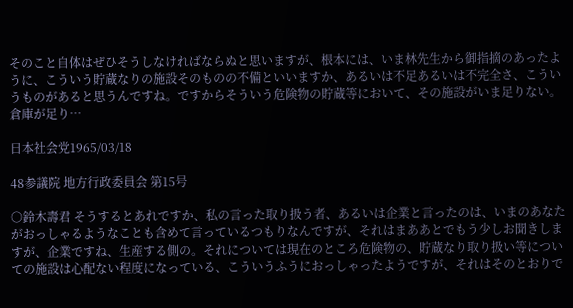そのこと自体はぜひそうしなければならぬと思いますが、根本には、いま林先生から御指摘のあったように、こういう貯蔵なりの施設そのものの不備といいますか、あるいは不足あるいは不完全さ、こういうものがあると思うんですね。ですからそういう危険物の貯蔵等において、その施設がいま足りない。倉庫が足り…

日本社会党1965/03/18

48参議院 地方行政委員会 第15号

○鈴木壽君 そうするとあれですか、私の言った取り扱う者、あるいは企業と言ったのは、いまのあなたがおっしゃるようなことも含めて言っているつもりなんですが、それはまああとでもう少しお聞きしますが、企業ですね、生産する側の。それについては現在のところ危険物の、貯蔵なり取り扱い等についての施設は心配ない程度になっている、こういうふうにおっしゃったようですが、それはそのとおりで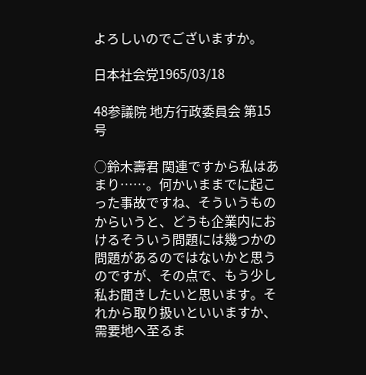よろしいのでございますか。

日本社会党1965/03/18

48参議院 地方行政委員会 第15号

○鈴木壽君 関連ですから私はあまり……。何かいままでに起こった事故ですね、そういうものからいうと、どうも企業内におけるそういう問題には幾つかの問題があるのではないかと思うのですが、その点で、もう少し私お聞きしたいと思います。それから取り扱いといいますか、需要地へ至るま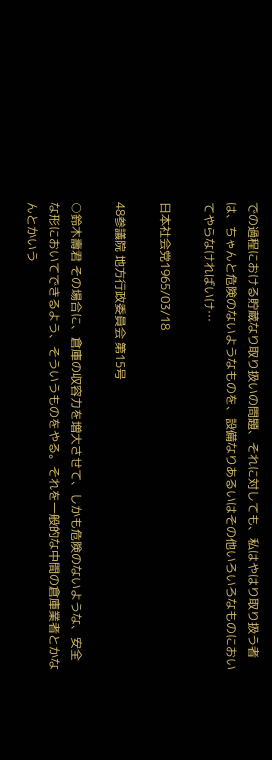での過程における貯蔵なり取り扱いの問題、それに対しても、私はやはり取り扱う者は、ちゃんと危険のないようなものを、設備なりあるいはその他いろいろなものにおいてやらなければいけ…

日本社会党1965/03/18

48参議院 地方行政委員会 第15号

○鈴木壽君 その場合に、倉庫の収容力を増大させて、しかも危険のないような、安全な形においてできるよう、そういうものをやる。それを一般的な中間の倉庫業者とかなんとかいう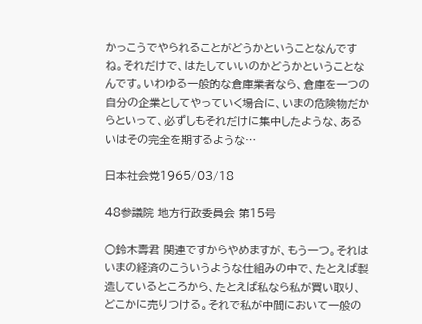かっこうでやられることがどうかということなんですね。それだけで、はたしていいのかどうかということなんです。いわゆる一般的な倉庫業者なら、倉庫を一つの自分の企業としてやっていく場合に、いまの危険物だからといって、必ずしもそれだけに集中したような、あるいはその完全を期するような…

日本社会党1965/03/18

48参議院 地方行政委員会 第15号

○鈴木壽君 関連ですからやめますが、もう一つ。それはいまの経済のこういうような仕組みの中で、たとえば製造しているところから、たとえば私なら私が買い取り、どこかに売りつける。それで私が中間において一般の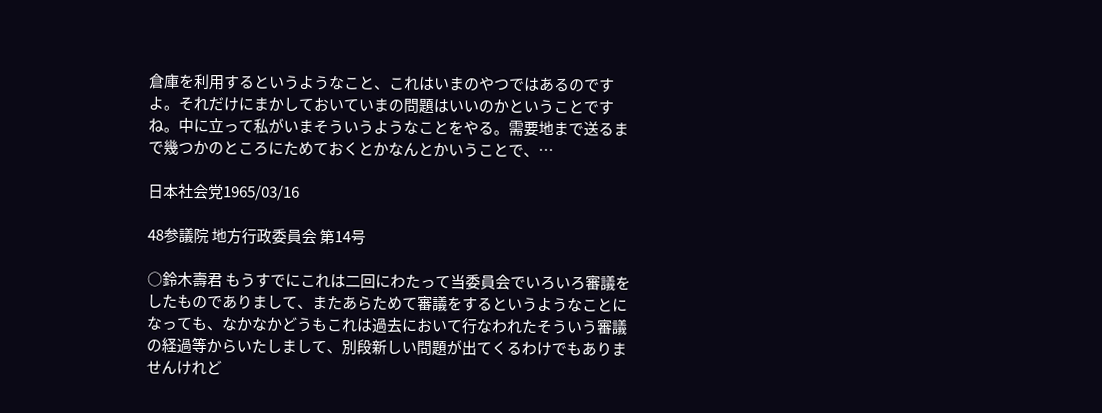倉庫を利用するというようなこと、これはいまのやつではあるのですよ。それだけにまかしておいていまの問題はいいのかということですね。中に立って私がいまそういうようなことをやる。需要地まで送るまで幾つかのところにためておくとかなんとかいうことで、…

日本社会党1965/03/16

48参議院 地方行政委員会 第14号

○鈴木壽君 もうすでにこれは二回にわたって当委員会でいろいろ審議をしたものでありまして、またあらためて審議をするというようなことになっても、なかなかどうもこれは過去において行なわれたそういう審議の経過等からいたしまして、別段新しい問題が出てくるわけでもありませんけれど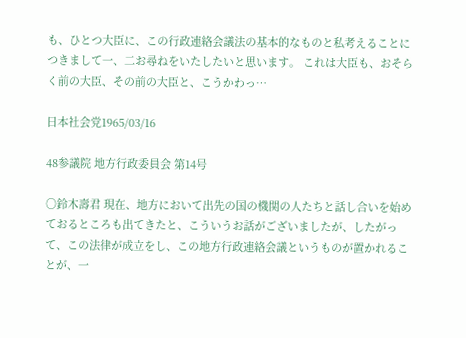も、ひとつ大臣に、この行政連絡会議法の基本的なものと私考えることにつきまして一、二お尋ねをいたしたいと思います。 これは大臣も、おそらく前の大臣、その前の大臣と、こうかわっ…

日本社会党1965/03/16

48参議院 地方行政委員会 第14号

○鈴木壽君 現在、地方において出先の国の機関の人たちと話し合いを始めておるところも出てきたと、こういうお話がございましたが、したがって、この法律が成立をし、この地方行政連絡会議というものが置かれることが、一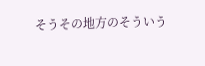そうその地方のそういう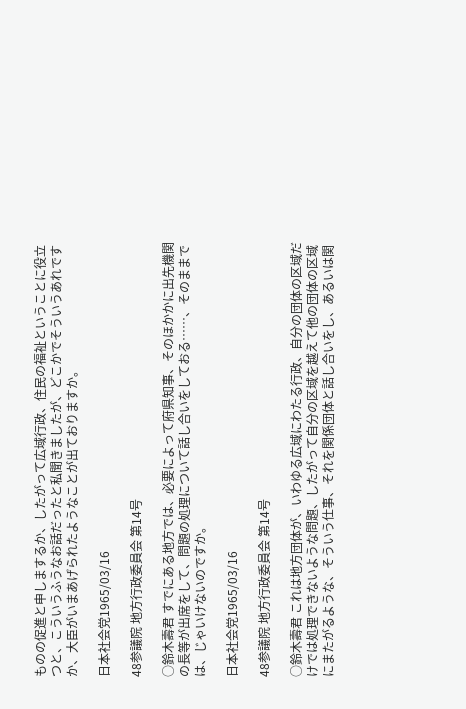ものの促進と申しまするか、したがって広域行政、住民の福祉ということに役立つと、こういうふうなお話だったと私聞きましたが、どこかでそういうあれですか、大臣がいまあげられたようなことが出ておりますか。

日本社会党1965/03/16

48参議院 地方行政委員会 第14号

○鈴木壽君 すでにある地方では、必要によって府県知事、そのほかかに出先機関の長等が出席をして、問題の処理について話し合いをしておる……、そのままでは、じゃいけないのですか。

日本社会党1965/03/16

48参議院 地方行政委員会 第14号

○鈴木壽君 これは地方団体が、いわゆる広域にわたる行政、自分の団体の区域だけでは処理できないような問題、したがって自分の区域を越えて他の団体の区域にまたがるような、そういう仕事、それを関係団体と話し合いをし、あるいは関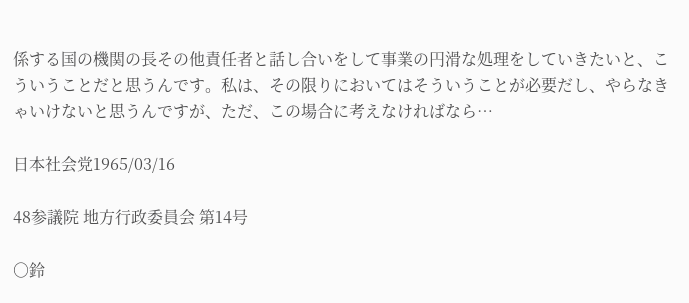係する国の機関の長その他責任者と話し合いをして事業の円滑な処理をしていきたいと、こういうことだと思うんです。私は、その限りにおいてはそういうことが必要だし、やらなきゃいけないと思うんですが、ただ、この場合に考えなければなら…

日本社会党1965/03/16

48参議院 地方行政委員会 第14号

○鈴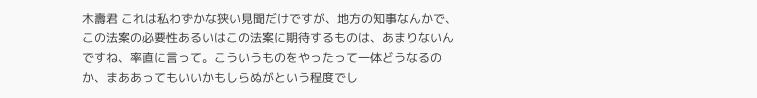木壽君 これは私わずかな狭い見聞だけですが、地方の知事なんかで、この法案の必要性あるいはこの法案に期待するものは、あまりないんですね、率直に言って。こういうものをやったって一体どうなるのか、まああってもいいかもしらぬがという程度でし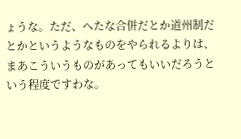ょうな。ただ、へたな合併だとか道州制だとかというようなものをやられるよりは、まあこういうものがあってもいいだろうという程度ですわな。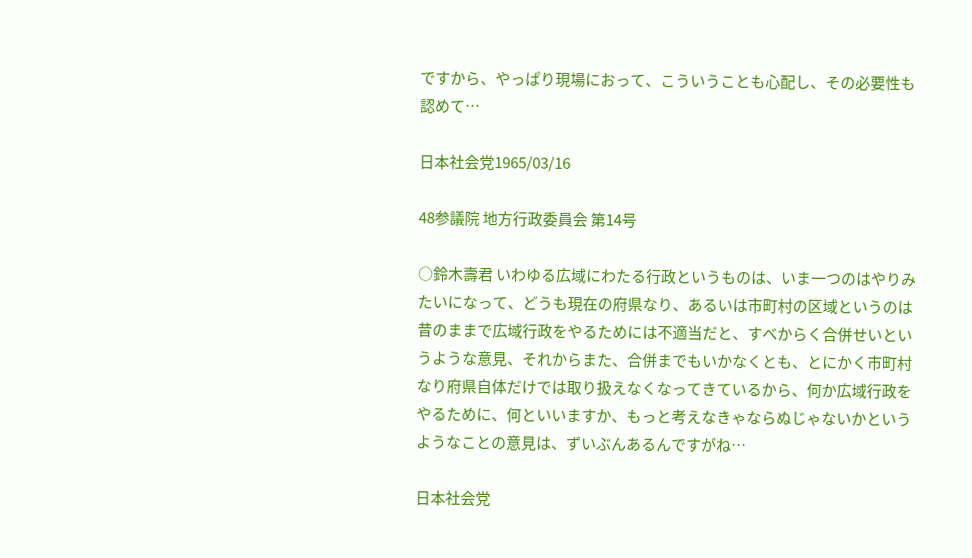ですから、やっぱり現場におって、こういうことも心配し、その必要性も認めて…

日本社会党1965/03/16

48参議院 地方行政委員会 第14号

○鈴木壽君 いわゆる広域にわたる行政というものは、いま一つのはやりみたいになって、どうも現在の府県なり、あるいは市町村の区域というのは昔のままで広域行政をやるためには不適当だと、すべからく合併せいというような意見、それからまた、合併までもいかなくとも、とにかく市町村なり府県自体だけでは取り扱えなくなってきているから、何か広域行政をやるために、何といいますか、もっと考えなきゃならぬじゃないかというようなことの意見は、ずいぶんあるんですがね…

日本社会党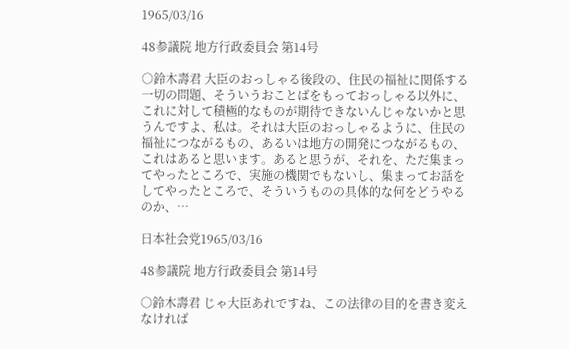1965/03/16

48参議院 地方行政委員会 第14号

○鈴木壽君 大臣のおっしゃる後段の、住民の福祉に関係する一切の問題、そういうおことばをもっておっしゃる以外に、これに対して積極的なものが期待できないんじゃないかと思うんですよ、私は。それは大臣のおっしゃるように、住民の福祉につながるもの、あるいは地方の開発につながるもの、これはあると思います。あると思うが、それを、ただ集まってやったところで、実施の機関でもないし、集まってお話をしてやったところで、そういうものの具体的な何をどうやるのか、…

日本社会党1965/03/16

48参議院 地方行政委員会 第14号

○鈴木壽君 じゃ大臣あれですね、この法律の目的を書き変えなければ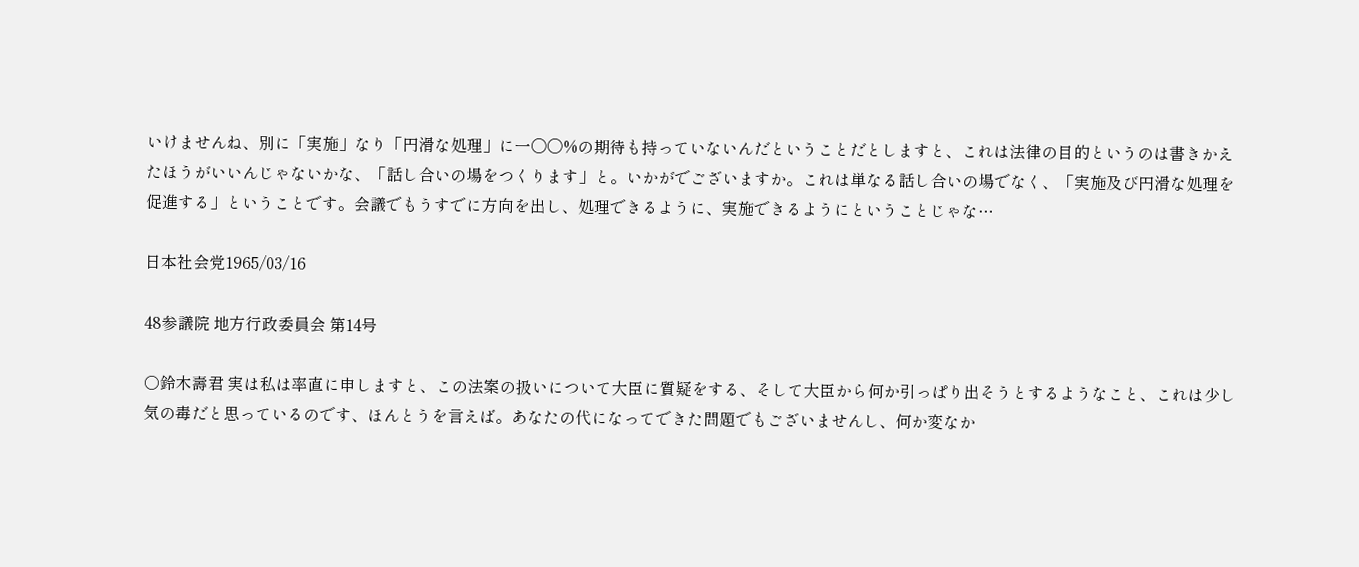いけませんね、別に「実施」なり「円滑な処理」に一〇〇%の期待も持っていないんだということだとしますと、これは法律の目的というのは書きかえたほうがいいんじゃないかな、「話し合いの場をつくります」と。いかがでございますか。これは単なる話し合いの場でなく、「実施及び円滑な処理を促進する」ということです。会議でもうすでに方向を出し、処理できるように、実施できるようにということじゃな…

日本社会党1965/03/16

48参議院 地方行政委員会 第14号

○鈴木壽君 実は私は率直に申しますと、この法案の扱いについて大臣に質疑をする、そして大臣から何か引っぱり出そうとするようなこと、これは少し気の毒だと思っているのです、ほんとうを言えば。あなたの代になってできた問題でもございませんし、何か変なか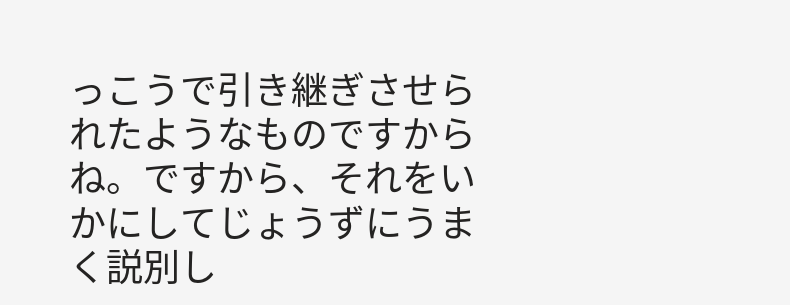っこうで引き継ぎさせられたようなものですからね。ですから、それをいかにしてじょうずにうまく説別し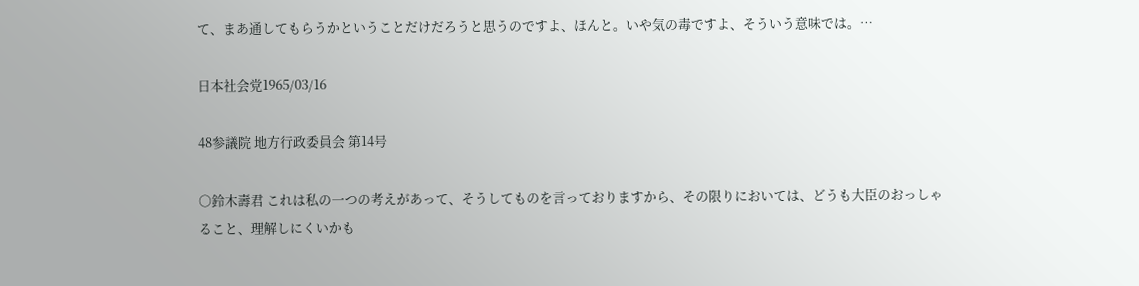て、まあ通してもらうかということだけだろうと思うのですよ、ほんと。いや気の毒ですよ、そういう意味では。…

日本社会党1965/03/16

48参議院 地方行政委員会 第14号

○鈴木壽君 これは私の一つの考えがあって、そうしてものを言っておりますから、その限りにおいては、どうも大臣のおっしゃること、理解しにくいかも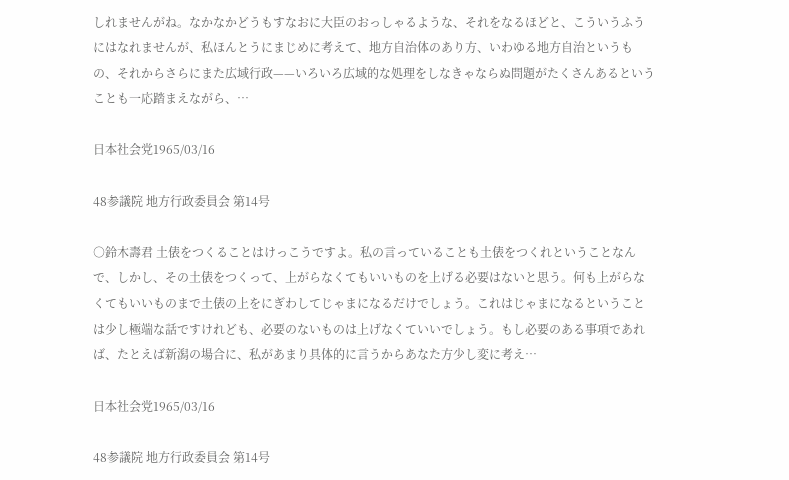しれませんがね。なかなかどうもすなおに大臣のおっしゃるような、それをなるほどと、こういうふうにはなれませんが、私ほんとうにまじめに考えて、地方自治体のあり方、いわゆる地方自治というもの、それからさらにまた広域行政——いろいろ広域的な処理をしなきゃならぬ問題がたくさんあるということも一応踏まえながら、…

日本社会党1965/03/16

48参議院 地方行政委員会 第14号

○鈴木壽君 土俵をつくることはけっこうですよ。私の言っていることも土俵をつくれということなんで、しかし、その土俵をつくって、上がらなくてもいいものを上げる必要はないと思う。何も上がらなくてもいいものまで土俵の上をにぎわしてじゃまになるだけでしょう。これはじゃまになるということは少し極端な話ですけれども、必要のないものは上げなくていいでしょう。もし必要のある事項であれば、たとえば新潟の場合に、私があまり具体的に言うからあなた方少し変に考え…

日本社会党1965/03/16

48参議院 地方行政委員会 第14号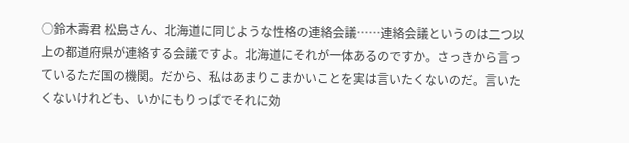○鈴木壽君 松島さん、北海道に同じような性格の連絡会議……連絡会議というのは二つ以上の都道府県が連絡する会議ですよ。北海道にそれが一体あるのですか。さっきから言っているただ国の機関。だから、私はあまりこまかいことを実は言いたくないのだ。言いたくないけれども、いかにもりっぱでそれに効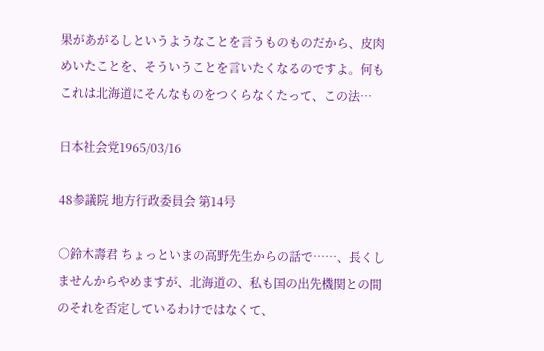果があがるしというようなことを言うものものだから、皮肉めいたことを、そういうことを言いたくなるのですよ。何もこれは北海道にそんなものをつくらなくたって、この法…

日本社会党1965/03/16

48参議院 地方行政委員会 第14号

○鈴木壽君 ちょっといまの高野先生からの話で……、長くしませんからやめますが、北海道の、私も国の出先機関との間のそれを否定しているわけではなくて、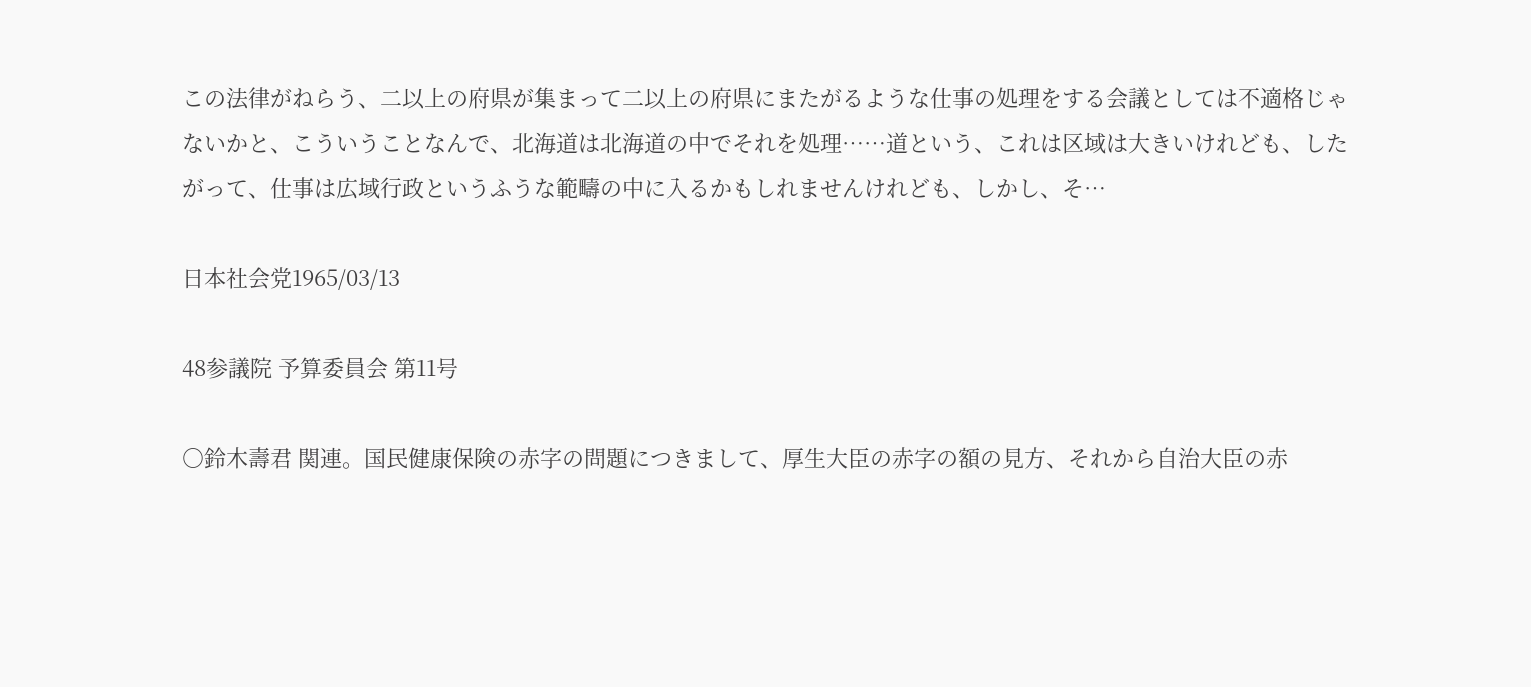この法律がねらう、二以上の府県が集まって二以上の府県にまたがるような仕事の処理をする会議としては不適格じゃないかと、こういうことなんで、北海道は北海道の中でそれを処理……道という、これは区域は大きいけれども、したがって、仕事は広域行政というふうな範疇の中に入るかもしれませんけれども、しかし、そ…

日本社会党1965/03/13

48参議院 予算委員会 第11号

○鈴木壽君 関連。国民健康保険の赤字の問題につきまして、厚生大臣の赤字の額の見方、それから自治大臣の赤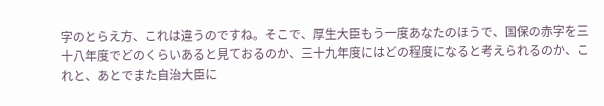字のとらえ方、これは違うのですね。そこで、厚生大臣もう一度あなたのほうで、国保の赤字を三十八年度でどのくらいあると見ておるのか、三十九年度にはどの程度になると考えられるのか、これと、あとでまた自治大臣に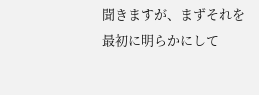聞きますが、まずそれを最初に明らかにして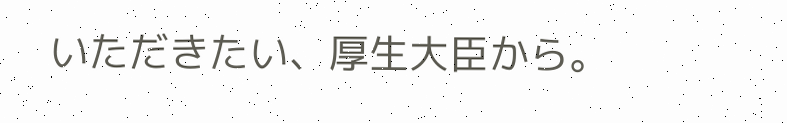いただきたい、厚生大臣から。